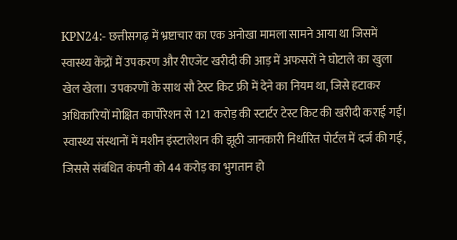KPN24:- छत्तीसगढ़ में भ्रष्टाचार का एक अनोखा मामला सामने आया था जिसमें स्वास्थ्य केंद्रों में उपकरण और रीएजेंट खरीदी की आड़ में अफसरों ने घोटाले का खुला खेल खेला। उपकरणों के साथ सौ टेस्ट किट फ्री में देने का नियम था, जिसे हटाकर अधिकारियों मोक्षित कार्पोरेशन से 121 करोड़ की स्टार्टर टेस्ट किट की खरीदी कराई गई।
स्वास्थ्य संस्थानों में मशीन इंस्टालेशन की झूठी जानकारी निर्धारित पोर्टल में दर्ज की गई, जिससे संबंधित कंपनी को 44 करोड़ का भुगतान हो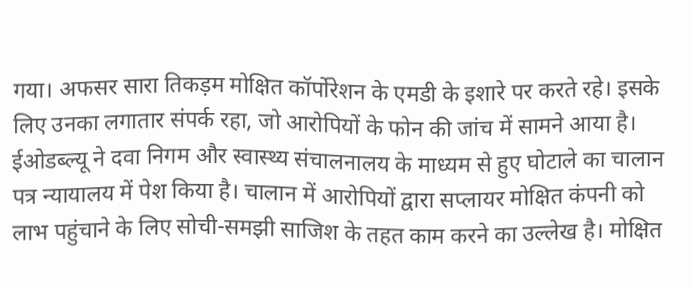गया। अफसर सारा तिकड़म मोक्षित कॉर्पोरेशन के एमडी के इशारे पर करते रहे। इसके लिए उनका लगातार संपर्क रहा, जो आरोपियों के फोन की जांच में सामने आया है।
ईओडब्ल्यू ने दवा निगम और स्वास्थ्य संचालनालय के माध्यम से हुए घोटाले का चालान पत्र न्यायालय में पेश किया है। चालान में आरोपियों द्वारा सप्लायर मोक्षित कंपनी को लाभ पहुंचाने के लिए सोची-समझी साजिश के तहत काम करने का उल्लेख है। मोक्षित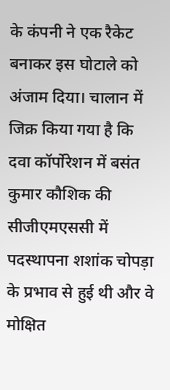के कंपनी ने एक रैकेट बनाकर इस घोटाले को अंजाम दिया। चालान में जिक्र किया गया है कि दवा कॉर्पोरेशन में बसंत कुमार कौशिक की सीजीएमएससी में पदस्थापना शशांक चोपड़ा के प्रभाव से हुई थी और वे मोक्षित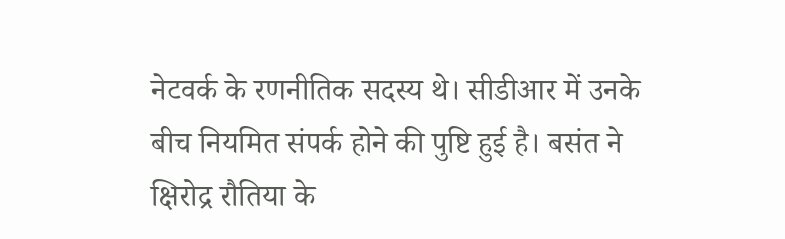नेटवर्क के रणनीतिक सदस्य थे। सीडीआर में उनके बीच नियमित संपर्क होने की पुष्टि हुई है। बसंत ने क्षिरोद्र रौतिया के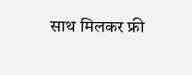साथ मिलकर फ्री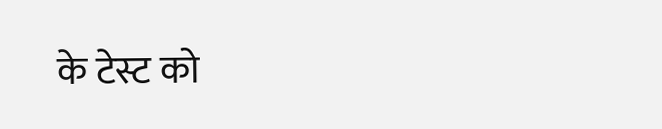के टेस्ट को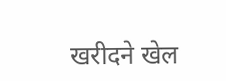खरीदने खेल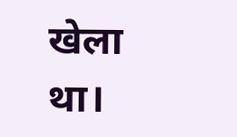खेला था।